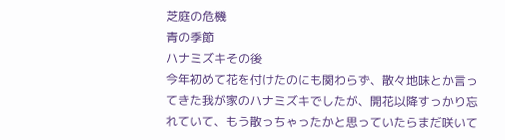芝庭の危機
青の季節
ハナミズキその後
今年初めて花を付けたのにも関わらず、散々地味とか言ってきた我が家のハナミズキでしたが、開花以降すっかり忘れていて、もう散っちゃったかと思っていたらまだ咲いて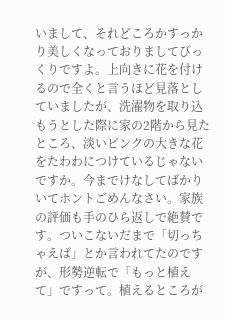いまして、それどころかすっかり美しくなっておりましてびっくりですよ。上向きに花を付けるので全くと言うほど見落としていましたが、洗濯物を取り込もうとした際に家の2階から見たところ、淡いピンクの大きな花をたわわにつけているじゃないですか。今までけなしてばかりいてホントごめんなさい。家族の評価も手のひら返しで絶賛です。ついこないだまで「切っちゃえば」とか言われてたのですが、形勢逆転で「もっと植えて」ですって。植えるところが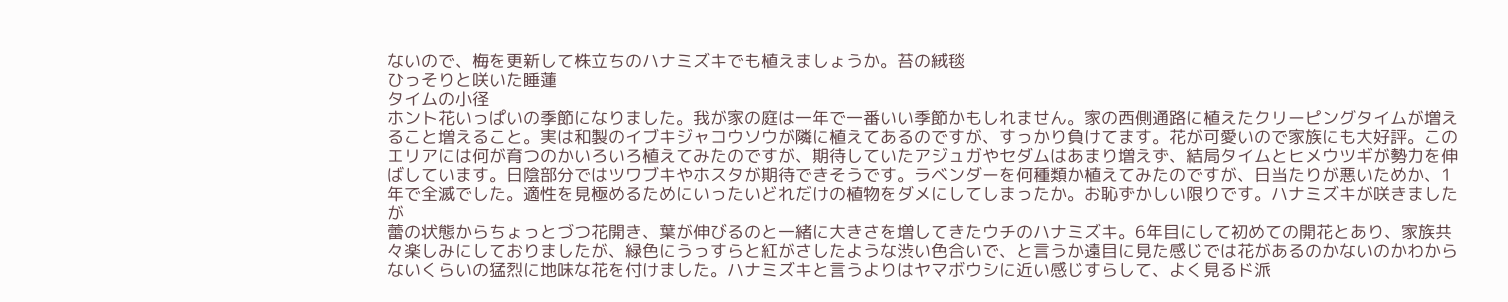ないので、梅を更新して株立ちのハナミズキでも植えましょうか。苔の絨毯
ひっそりと咲いた睡蓮
タイムの小径
ホント花いっぱいの季節になりました。我が家の庭は一年で一番いい季節かもしれません。家の西側通路に植えたクリーピングタイムが増えること増えること。実は和製のイブキジャコウソウが隣に植えてあるのですが、すっかり負けてます。花が可愛いので家族にも大好評。このエリアには何が育つのかいろいろ植えてみたのですが、期待していたアジュガやセダムはあまり増えず、結局タイムとヒメウツギが勢力を伸ばしています。日陰部分ではツワブキやホスタが期待できそうです。ラベンダーを何種類か植えてみたのですが、日当たりが悪いためか、1年で全滅でした。適性を見極めるためにいったいどれだけの植物をダメにしてしまったか。お恥ずかしい限りです。ハナミズキが咲きましたが
蕾の状態からちょっとづつ花開き、葉が伸びるのと一緒に大きさを増してきたウチのハナミズキ。6年目にして初めての開花とあり、家族共々楽しみにしておりましたが、緑色にうっすらと紅がさしたような渋い色合いで、と言うか遠目に見た感じでは花があるのかないのかわからないくらいの猛烈に地味な花を付けました。ハナミズキと言うよりはヤマボウシに近い感じすらして、よく見るド派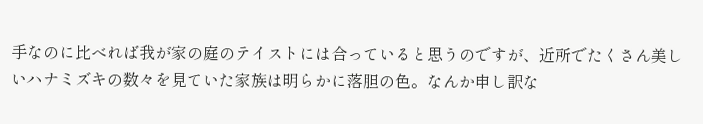手なのに比べれば我が家の庭のテイストには合っていると思うのですが、近所でたくさん美しいハナミズキの数々を見ていた家族は明らかに落胆の色。なんか申し訳な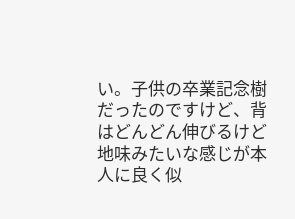い。子供の卒業記念樹だったのですけど、背はどんどん伸びるけど地味みたいな感じが本人に良く似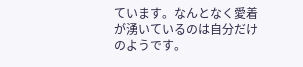ています。なんとなく愛着が湧いているのは自分だけのようです。